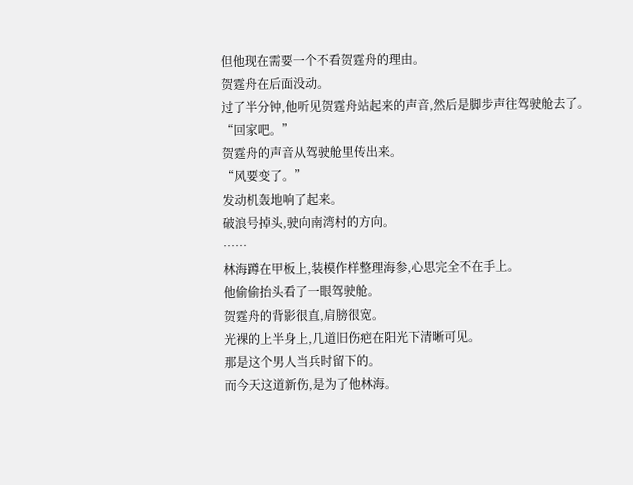但他现在需要一个不看贺霆舟的理由。
贺霆舟在后面没动。
过了半分钟,他听见贺霆舟站起来的声音,然后是脚步声往驾驶舱去了。
“回家吧。”
贺霆舟的声音从驾驶舱里传出来。
“风要变了。”
发动机轰地响了起来。
破浪号掉头,驶向南湾村的方向。
……
林海蹲在甲板上,装模作样整理海参,心思完全不在手上。
他偷偷抬头看了一眼驾驶舱。
贺霆舟的背影很直,肩膀很宽。
光裸的上半身上,几道旧伤疤在阳光下清晰可见。
那是这个男人当兵时留下的。
而今天这道新伤,是为了他林海。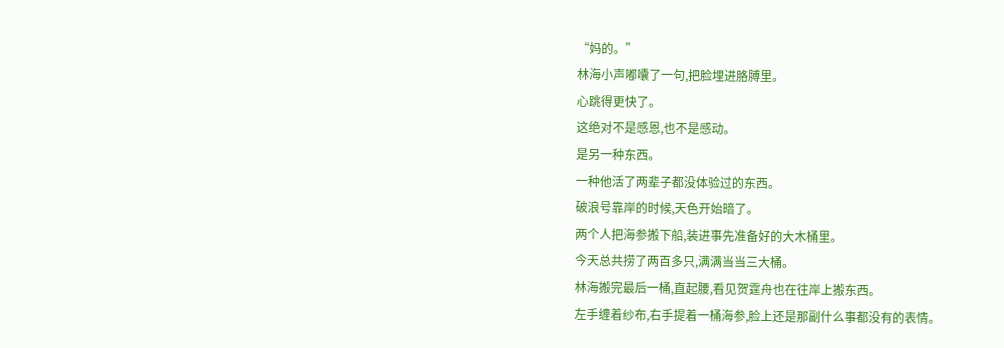“妈的。”
林海小声嘟囔了一句,把脸埋进胳膊里。
心跳得更快了。
这绝对不是感恩,也不是感动。
是另一种东西。
一种他活了两辈子都没体验过的东西。
破浪号靠岸的时候,天色开始暗了。
两个人把海参搬下船,装进事先准备好的大木桶里。
今天总共捞了两百多只,满满当当三大桶。
林海搬完最后一桶,直起腰,看见贺霆舟也在往岸上搬东西。
左手缠着纱布,右手提着一桶海参,脸上还是那副什么事都没有的表情。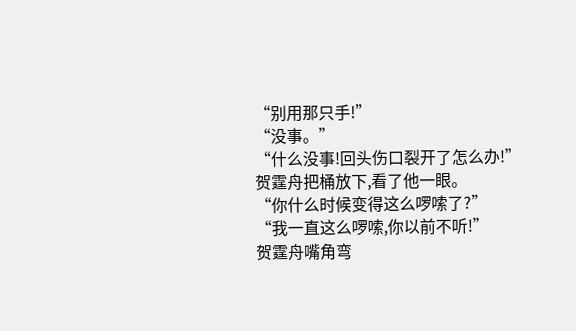“别用那只手!”
“没事。”
“什么没事!回头伤口裂开了怎么办!”
贺霆舟把桶放下,看了他一眼。
“你什么时候变得这么啰嗦了?”
“我一直这么啰嗦,你以前不听!”
贺霆舟嘴角弯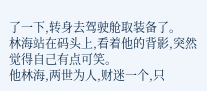了一下,转身去驾驶舱取装备了。
林海站在码头上,看着他的背影,突然觉得自己有点可笑。
他林海,两世为人,财迷一个,只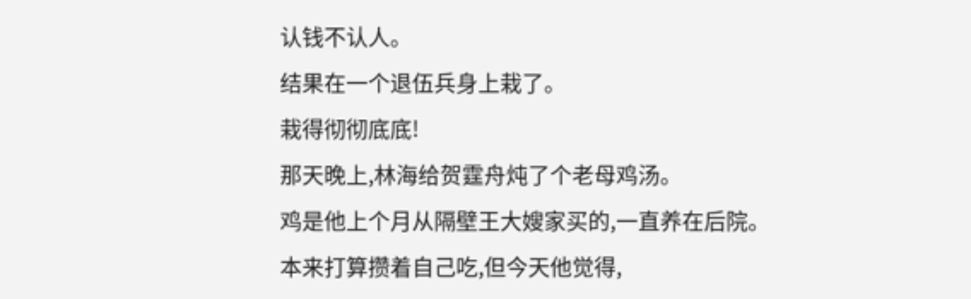认钱不认人。
结果在一个退伍兵身上栽了。
栽得彻彻底底!
那天晚上,林海给贺霆舟炖了个老母鸡汤。
鸡是他上个月从隔壁王大嫂家买的,一直养在后院。
本来打算攒着自己吃,但今天他觉得,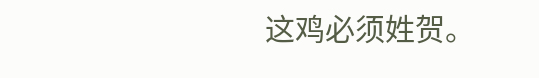这鸡必须姓贺。